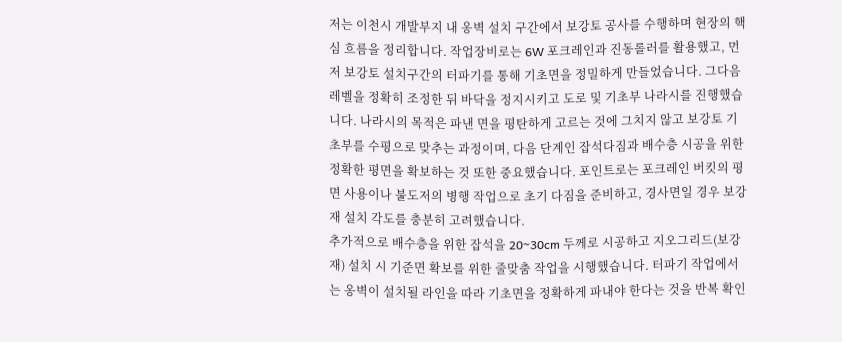저는 이천시 개발부지 내 옹벽 설치 구간에서 보강토 공사를 수행하며 현장의 핵심 흐름을 정리합니다. 작업장비로는 6W 포크레인과 진동롤러를 활용했고, 먼저 보강토 설치구간의 터파기를 통해 기초면을 정밀하게 만들었습니다. 그다음 레벨을 정확히 조정한 뒤 바닥을 정지시키고 도로 및 기초부 나라시를 진행했습니다. 나라시의 목적은 파낸 면을 평탄하게 고르는 것에 그치지 않고 보강토 기초부를 수평으로 맞추는 과정이며, 다음 단계인 잡석다짐과 배수층 시공을 위한 정확한 평면을 확보하는 것 또한 중요했습니다. 포인트로는 포크레인 버킷의 평면 사용이나 불도저의 병행 작업으로 초기 다짐을 준비하고, 경사면일 경우 보강재 설치 각도를 충분히 고려했습니다.
추가적으로 배수층을 위한 잡석을 20~30cm 두께로 시공하고 지오그리드(보강재) 설치 시 기준면 확보를 위한 줄맞춤 작업을 시행했습니다. 터파기 작업에서는 옹벽이 설치될 라인을 따라 기초면을 정확하게 파내야 한다는 것을 반복 확인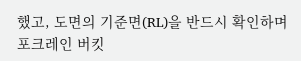했고, 도면의 기준면(RL)을 반드시 확인하며 포크레인 버킷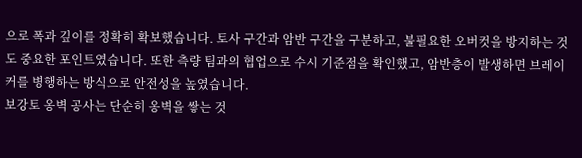으로 폭과 깊이를 정확히 확보했습니다. 토사 구간과 암반 구간을 구분하고, 불필요한 오버컷을 방지하는 것도 중요한 포인트였습니다. 또한 측량 팀과의 협업으로 수시 기준점을 확인했고, 암반층이 발생하면 브레이커를 병행하는 방식으로 안전성을 높였습니다.
보강토 옹벽 공사는 단순히 옹벽을 쌓는 것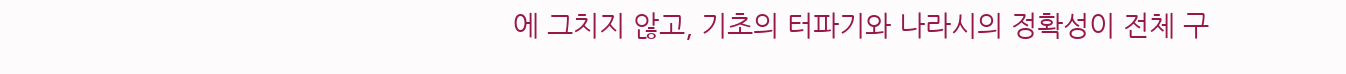에 그치지 않고, 기초의 터파기와 나라시의 정확성이 전체 구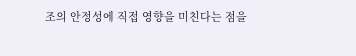조의 안정성에 직접 영향을 미친다는 점을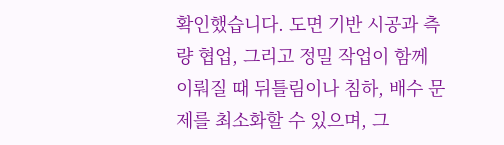확인했습니다. 도면 기반 시공과 측량 협업, 그리고 정밀 작업이 함께 이뤄질 때 뒤틀림이나 침하, 배수 문제를 최소화할 수 있으며, 그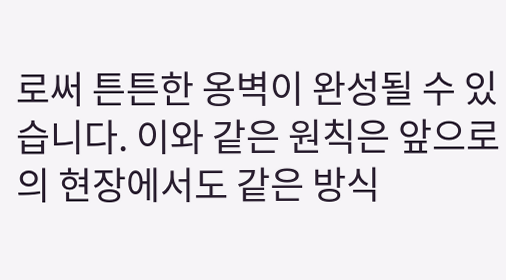로써 튼튼한 옹벽이 완성될 수 있습니다. 이와 같은 원칙은 앞으로의 현장에서도 같은 방식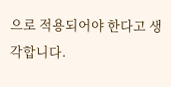으로 적용되어야 한다고 생각합니다.